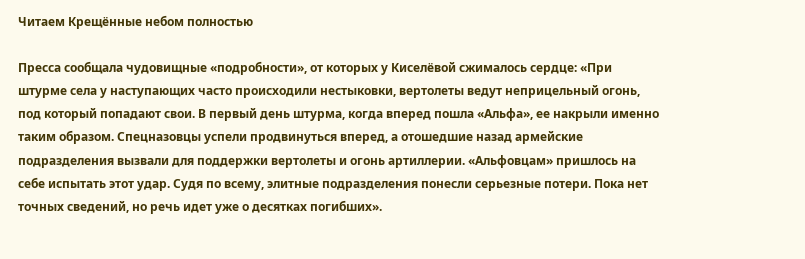Читаем Крещённые небом полностью

Пресса сообщала чудовищные «подробности», от которых у Киселёвой сжималось сердце: «При штурме села у наступающих часто происходили нестыковки, вертолеты ведут неприцельный огонь, под который попадают свои. В первый день штурма, когда вперед пошла «Альфа», ее накрыли именно таким образом. Спецназовцы успели продвинуться вперед, а отошедшие назад армейские подразделения вызвали для поддержки вертолеты и огонь артиллерии. «Альфовцам» пришлось на себе испытать этот удар. Судя по всему, элитные подразделения понесли серьезные потери. Пока нет точных сведений, но речь идет уже о десятках погибших».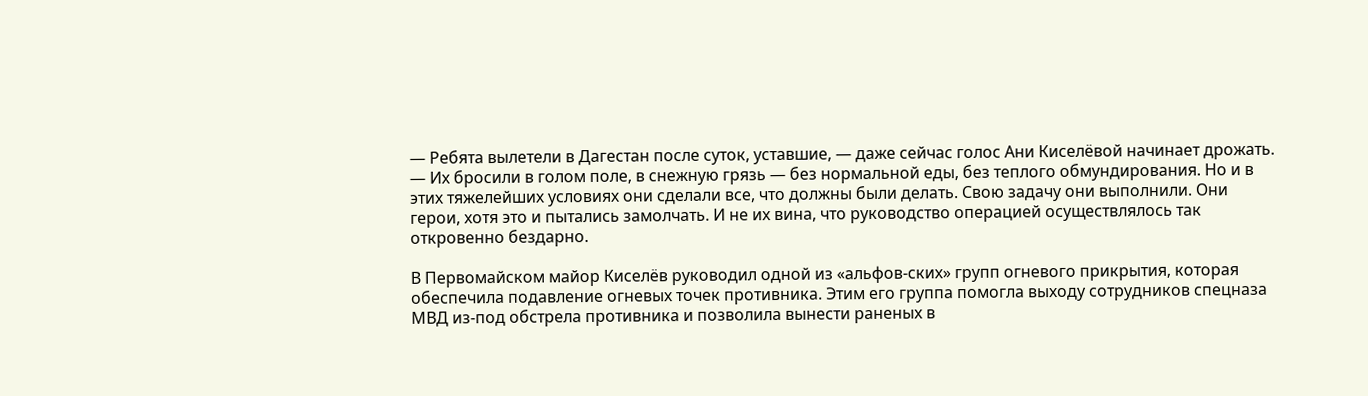— Ребята вылетели в Дагестан после суток, уставшие, — даже сейчас голос Ани Киселёвой начинает дрожать. — Их бросили в голом поле, в снежную грязь — без нормальной еды, без теплого обмундирования. Но и в этих тяжелейших условиях они сделали все, что должны были делать. Свою задачу они выполнили. Они герои, хотя это и пытались замолчать. И не их вина, что руководство операцией осуществлялось так откровенно бездарно.

В Первомайском майор Киселёв руководил одной из «альфов-ских» групп огневого прикрытия, которая обеспечила подавление огневых точек противника. Этим его группа помогла выходу сотрудников спецназа МВД из-под обстрела противника и позволила вынести раненых в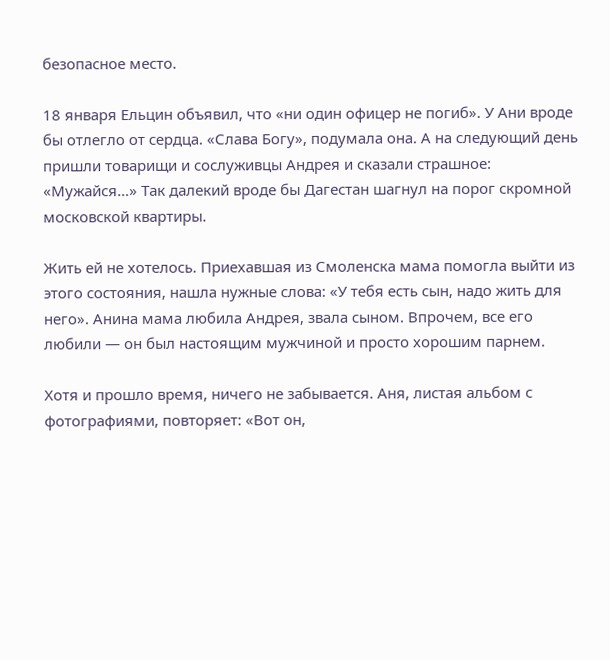безопасное место.

18 января Ельцин объявил, что «ни один офицер не погиб». У Ани вроде бы отлегло от сердца. «Слава Богу», подумала она. А на следующий день пришли товарищи и сослуживцы Андрея и сказали страшное: «Мужайся…» Так далекий вроде бы Дагестан шагнул на порог скромной московской квартиры.

Жить ей не хотелось. Приехавшая из Смоленска мама помогла выйти из этого состояния, нашла нужные слова: «У тебя есть сын, надо жить для него». Анина мама любила Андрея, звала сыном. Впрочем, все его любили — он был настоящим мужчиной и просто хорошим парнем.

Хотя и прошло время, ничего не забывается. Аня, листая альбом с фотографиями, повторяет: «Вот он,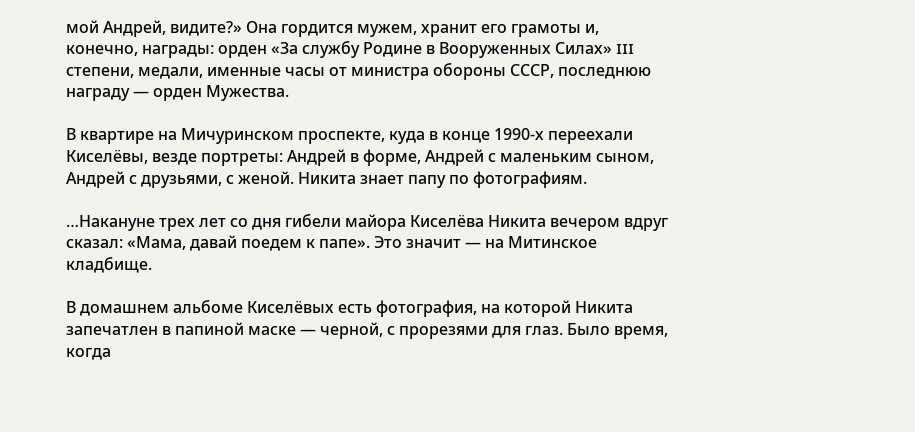мой Андрей, видите?» Она гордится мужем, хранит его грамоты и, конечно, награды: орден «За службу Родине в Вооруженных Силах» III степени, медали, именные часы от министра обороны СССР, последнюю награду — орден Мужества.

В квартире на Мичуринском проспекте, куда в конце 1990-х переехали Киселёвы, везде портреты: Андрей в форме, Андрей с маленьким сыном, Андрей с друзьями, с женой. Никита знает папу по фотографиям.

…Накануне трех лет со дня гибели майора Киселёва Никита вечером вдруг сказал: «Мама, давай поедем к папе». Это значит — на Митинское кладбище.

В домашнем альбоме Киселёвых есть фотография, на которой Никита запечатлен в папиной маске — черной, с прорезями для глаз. Было время, когда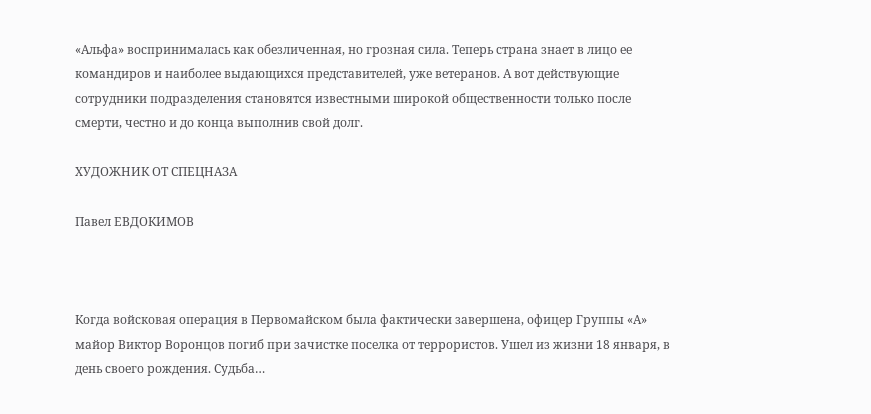«Альфа» воспринималась как обезличенная, но грозная сила. Теперь страна знает в лицо ее командиров и наиболее выдающихся представителей, уже ветеранов. А вот действующие сотрудники подразделения становятся известными широкой общественности только после смерти, честно и до конца выполнив свой долг.

ХУДОЖНИК ОТ СПЕЦНАЗА

Павел ЕВДОКИМОВ



Когда войсковая операция в Первомайском была фактически завершена, офицер Группы «А» майор Виктор Воронцов погиб при зачистке поселка от террористов. Ушел из жизни 18 января, в день своего рождения. Судьба…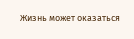Жизнь может оказаться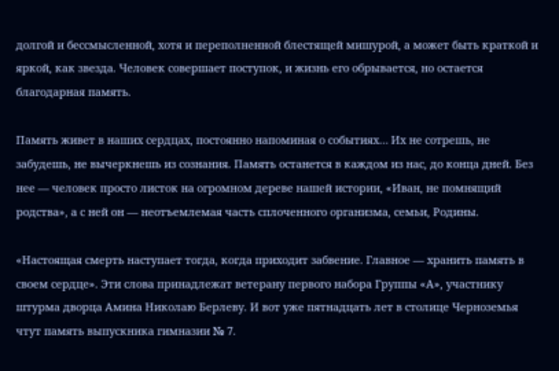долгой и бессмысленной, хотя и переполненной блестящей мишурой, а может быть краткой и яркой, как звезда. Человек совершает поступок, и жизнь его обрывается, но остается благодарная память.

Память живет в наших сердцах, постоянно напоминая о событиях… Их не сотрешь, не забудешь, не вычеркнешь из сознания. Память останется в каждом из нас, до конца дней. Без нее — человек просто листок на огромном дереве нашей истории, «Иван, не помнящий родства», а с ней он — неотъемлемая часть сплоченного организма, семьи, Родины.

«Настоящая смерть наступает тогда, когда приходит забвение. Главное — хранить память в своем сердце». Эти слова принадлежат ветерану первого набора Группы «А», участнику штурма дворца Амина Николаю Берлеву. И вот уже пятнадцать лет в столице Черноземья чтут память выпускника гимназии № 7.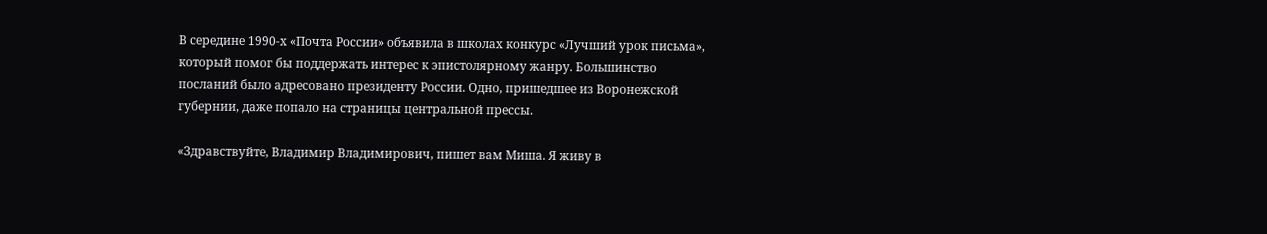В середине 1990-х «Почта России» объявила в школах конкурс «Лучший урок письма», который помог бы поддержать интерес к эпистолярному жанру. Большинство посланий было адресовано президенту России. Одно, пришедшее из Воронежской губернии, даже попало на страницы центральной прессы.

«Здравствуйте, Владимир Владимирович, пишет вам Миша. Я живу в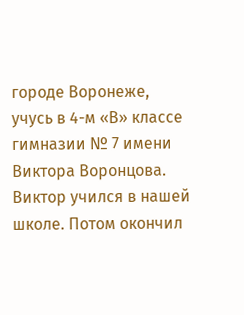городе Воронеже, учусь в 4-м «В» классе гимназии № 7 имени Виктора Воронцова. Виктор учился в нашей школе. Потом окончил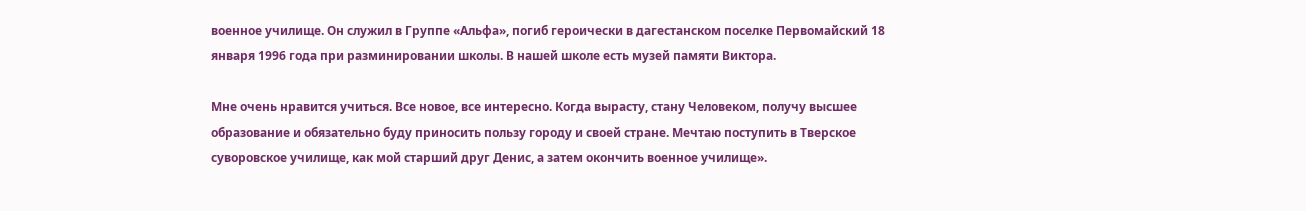военное училище. Он служил в Группе «Альфа», погиб героически в дагестанском поселке Первомайский 18 января 1996 года при разминировании школы. В нашей школе есть музей памяти Виктора.

Мне очень нравится учиться. Все новое, все интересно. Когда вырасту, стану Человеком, получу высшее образование и обязательно буду приносить пользу городу и своей стране. Мечтаю поступить в Тверское суворовское училище, как мой старший друг Денис, а затем окончить военное училище».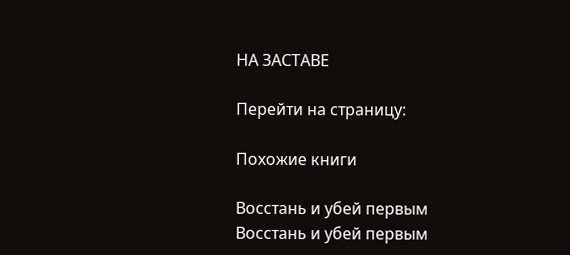НА ЗАСТАВЕ

Перейти на страницу:

Похожие книги

Восстань и убей первым
Восстань и убей первым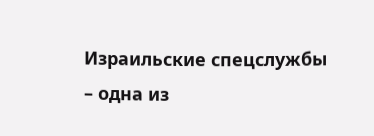Израильские спецслужбы – одна из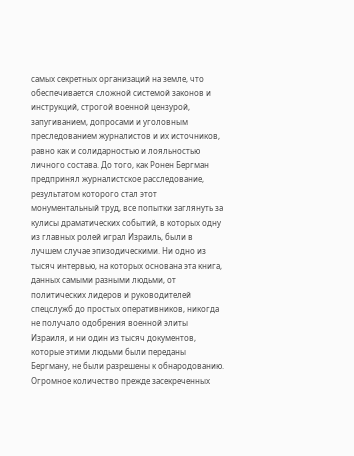самых секретных организаций на земле, что обеспечивается сложной системой законов и инструкций, строгой военной цензурой, запугиванием, допросами и уголовным преследованием журналистов и их источников, равно как и солидарностью и лояльностью личного состава. До того, как Ронен Бергман предпринял журналистское расследование, результатом которого стал этот монументальный труд, все попытки заглянуть за кулисы драматических событий, в которых одну из главных ролей играл Израиль, были в лучшем случае эпизодическими. Ни одно из тысяч интервью, на которых основана эта книга, данных самыми разными людьми, от политических лидеров и руководителей спецслужб до простых оперативников, никогда не получало одобрения военной элиты Израиля, и ни один из тысяч документов, которые этими людьми были переданы Бергману, не были разрешены к обнародованию. Огромное количество прежде засекреченных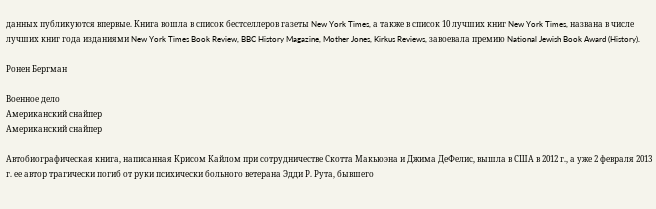данных публикуются впервые. Книга вошла в список бестселлеров газеты New York Times, а также в список 10 лучших книг New York Times, названа в числе лучших книг года изданиями New York Times Book Review, BBC History Magazine, Mother Jones, Kirkus Reviews, завоевала премию National Jewish Book Award (History).

Ронен Бергман

Военное дело
Американский снайпер
Американский снайпер

Автобиографическая книга, написанная Крисом Кайлом при сотрудничестве Скотта Макьюэна и Джима ДеФелис, вышла в США в 2012 г., а уже 2 февраля 2013 г. ее автор трагически погиб от руки психически больного ветерана Эдди Р. Рута, бывшего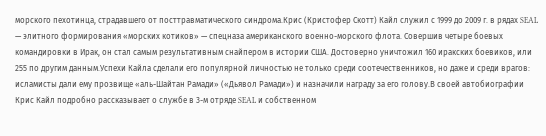морского пехотинца, страдавшего от посттравматического синдрома.Крис (Кристофер Скотт) Кайл служил с 1999 до 2009 г. в рядах SEAL — элитного формирования «морских котиков» — спецназа американского военно-морского флота. Совершив четыре боевых командировки в Ирак, он стал самым результативным снайпером в истории США. Достоверно уничтожил 160 иракских боевиков, или 255 по другим данным.Успехи Кайла сделали его популярной личностью не только среди соотечественников, но даже и среди врагов: исламисты дали ему прозвище «аль-Шайтан Рамади» («Дьявол Рамади») и назначили награду за его голову.В своей автобиографии Крис Кайл подробно рассказывает о службе в 3-м отряде SEAL и собственном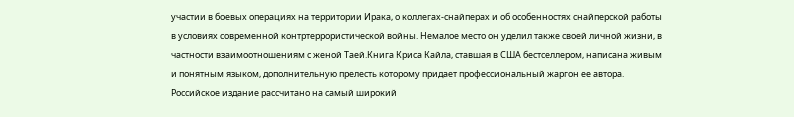участии в боевых операциях на территории Ирака, о коллегах-снайперах и об особенностях снайперской работы в условиях современной контртеррористической войны. Немалое место он уделил также своей личной жизни, в частности взаимоотношениям с женой Таей.Книга Криса Кайла, ставшая в США бестселлером, написана живым и понятным языком, дополнительную прелесть которому придает профессиональный жаргон ее автора. Российское издание рассчитано на самый широкий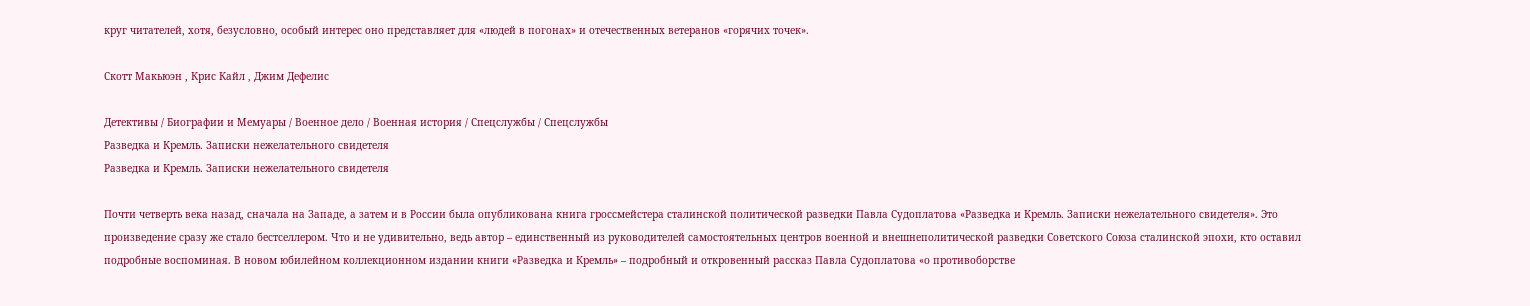круг читателей, хотя, безусловно, особый интерес оно представляет для «людей в погонах» и отечественных ветеранов «горячих точек».

Скотт Макьюэн , Крис Кайл , Джим Дефелис

Детективы / Биографии и Мемуары / Военное дело / Военная история / Спецслужбы / Cпецслужбы
Разведка и Кремль. Записки нежелательного свидетеля
Разведка и Кремль. Записки нежелательного свидетеля

Почти четверть века назад, сначала на Западе, а затем и в России была опубликована книга гроссмейстера сталинской политической разведки Павла Судоплатова «Разведка и Кремль. Записки нежелательного свидетеля». Это произведение сразу же стало бестселлером. Что и не удивительно, ведь автор – единственный из руководителей самостоятельных центров военной и внешнеполитической разведки Советского Союза сталинской эпохи, кто оставил подробные воспоминая. В новом юбилейном коллекционном издании книги «Разведка и Кремль» – подробный и откровенный рассказ Павла Судоплатова «о противоборстве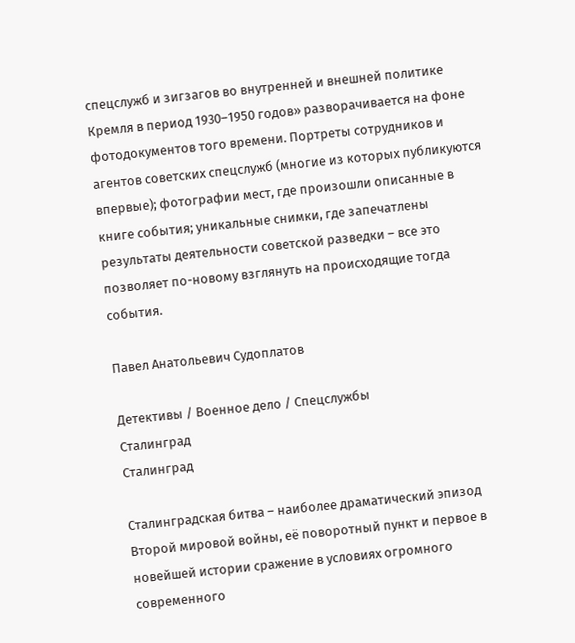спецслужб и зигзагов во внутренней и внешней политике Кремля в период 1930–1950 годов» разворачивается на фоне фотодокументов того времени. Портреты сотрудников и агентов советских спецслужб (многие из которых публикуются впервые); фотографии мест, где произошли описанные в книге события; уникальные снимки, где запечатлены результаты деятельности советской разведки – все это позволяет по-новому взглянуть на происходящие тогда события.

Павел Анатольевич Судоплатов

Детективы / Военное дело / Спецслужбы
Сталинград
Сталинград

Сталинградская битва – наиболее драматический эпизод Второй мировой войны, её поворотный пункт и первое в новейшей истории сражение в условиях огромного современного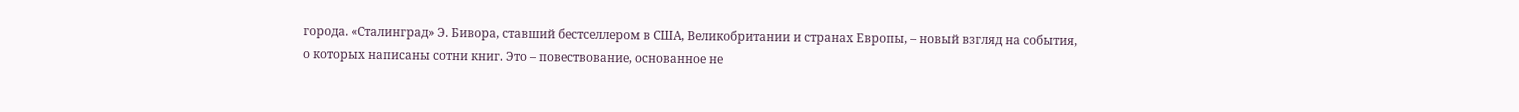города. «Сталинград» Э. Бивора, ставший бестселлером в США, Великобритании и странах Европы, – новый взгляд на события, о которых написаны сотни книг. Это – повествование, основанное не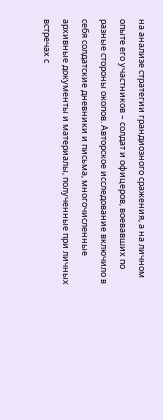на анализе стратегии грандиозного сражения, а на личном опыте его участников – солдат и офицеров, воевавших по разные стороны окопов. Авторское исследование включило в себя солдатские дневники и письма, многочисленные архивные документы и материалы, полученные при личных встречах с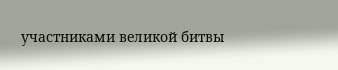участниками великой битвы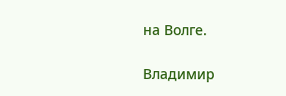на Волге.

Владимир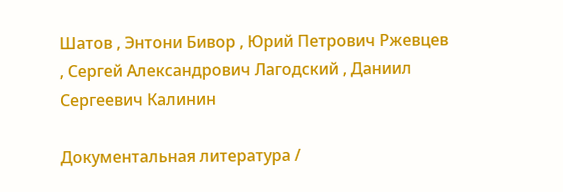Шатов , Энтони Бивор , Юрий Петрович Ржевцев , Сергей Александрович Лагодский , Даниил Сергеевич Калинин

Документальная литература /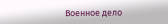Военное дело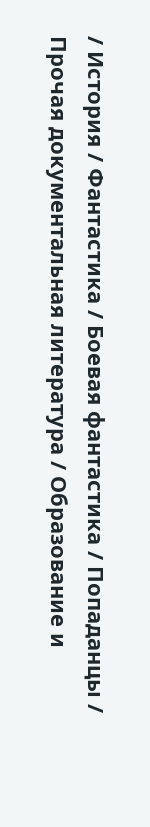/ История / Фантастика / Боевая фантастика / Попаданцы / Прочая документальная литература / Образование и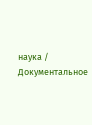наука / Документальное